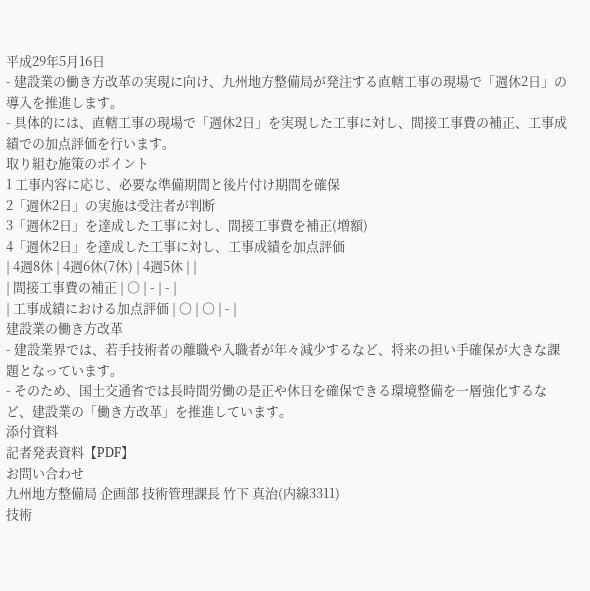平成29年5月16日
- 建設業の働き方改革の実現に向け、九州地方整備局が発注する直轄工事の現場で「週休2日」の導入を推進します。
- 具体的には、直轄工事の現場で「週休2日」を実現した工事に対し、間接工事費の補正、工事成績での加点評価を行います。
取り組む施策のポイント
1 工事内容に応じ、必要な準備期間と後片付け期間を確保
2「週休2日」の実施は受注者が判断
3「週休2日」を達成した工事に対し、間接工事費を補正(増額)
4「週休2日」を達成した工事に対し、工事成績を加点評価
| 4週8休 | 4週6休(7休) | 4週5休 | |
| 間接工事費の補正 | ○ | - | - |
| 工事成績における加点評価 | ○ | ○ | - |
建設業の働き方改革
- 建設業界では、若手技術者の離職や入職者が年々減少するなど、将来の担い手確保が大きな課題となっています。
- そのため、国土交通省では長時間労働の是正や休日を確保できる環境整備を一層強化するなど、建設業の「働き方改革」を推進しています。
添付資料
記者発表資料【PDF】
お問い合わせ
九州地方整備局 企画部 技術管理課長 竹下 真治(内線3311)
技術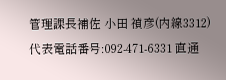管理課長補佐 小田 禎彦(内線3312)
代表電話番号:092-471-6331 直通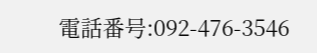電話番号:092-476-3546